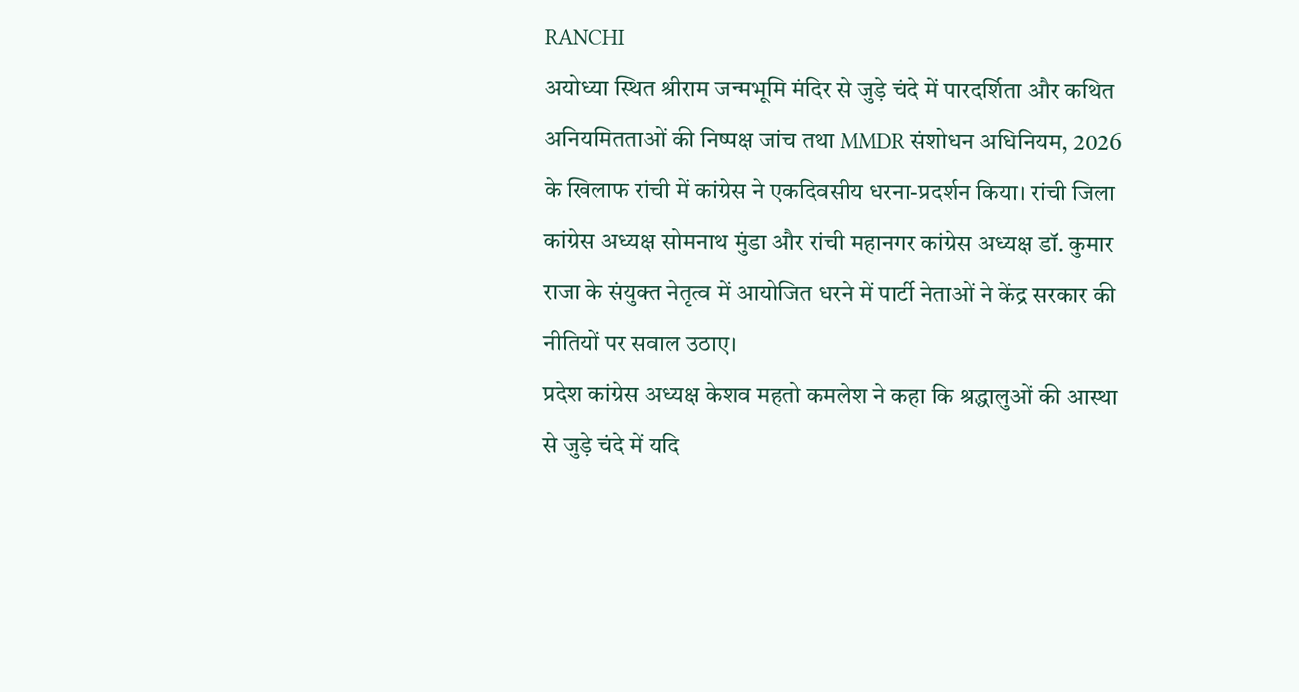RANCHI
अयोध्या स्थित श्रीराम जन्मभूमि मंदिर से जुड़े चंदे में पारदर्शिता और कथित अनियमितताओं की निष्पक्ष जांच तथा MMDR संशोधन अधिनियम, 2026 के खिलाफ रांची में कांग्रेस ने एकदिवसीय धरना-प्रदर्शन किया। रांची जिला कांग्रेस अध्यक्ष सोमनाथ मुंडा और रांची महानगर कांग्रेस अध्यक्ष डॉ. कुमार राजा के संयुक्त नेतृत्व में आयोजित धरने में पार्टी नेताओं ने केंद्र सरकार की नीतियों पर सवाल उठाए।
प्रदेश कांग्रेस अध्यक्ष केशव महतो कमलेश ने कहा कि श्रद्धालुओं की आस्था से जुड़े चंदे में यदि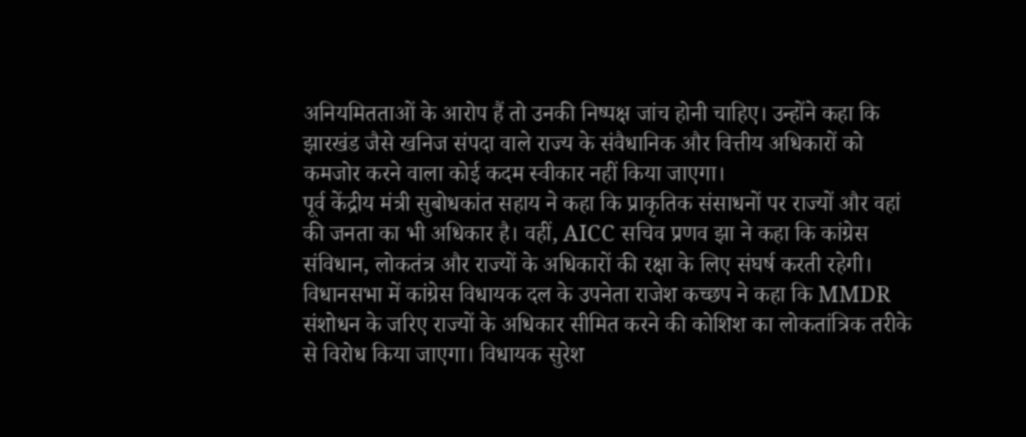अनियमितताओं के आरोप हैं तो उनकी निष्पक्ष जांच होनी चाहिए। उन्होंने कहा कि झारखंड जैसे खनिज संपदा वाले राज्य के संवैधानिक और वित्तीय अधिकारों को कमजोर करने वाला कोई कदम स्वीकार नहीं किया जाएगा।
पूर्व केंद्रीय मंत्री सुबोधकांत सहाय ने कहा कि प्राकृतिक संसाधनों पर राज्यों और वहां की जनता का भी अधिकार है। वहीं, AICC सचिव प्रणव झा ने कहा कि कांग्रेस संविधान, लोकतंत्र और राज्यों के अधिकारों की रक्षा के लिए संघर्ष करती रहेगी।
विधानसभा में कांग्रेस विधायक दल के उपनेता राजेश कच्छप ने कहा कि MMDR संशोधन के जरिए राज्यों के अधिकार सीमित करने की कोशिश का लोकतांत्रिक तरीके से विरोध किया जाएगा। विधायक सुरेश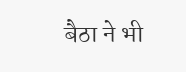बैठा ने भी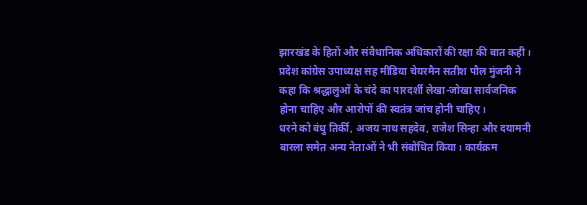झारखंड के हितों और संवैधानिक अधिकारों की रक्षा की बात कही।
प्रदेश कांग्रेस उपाध्यक्ष सह मीडिया चेयरमैन सतीश पौल मुंजनी ने कहा कि श्रद्धालुओं के चंदे का पारदर्शी लेखा-जोखा सार्वजनिक होना चाहिए और आरोपों की स्वतंत्र जांच होनी चाहिए।
धरने को बंधु तिर्की, अजय नाथ सहदेव, राजेश सिन्हा और दयामनी बारला समेत अन्य नेताओं ने भी संबोधित किया। कार्यक्रम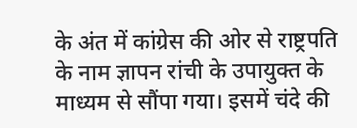के अंत में कांग्रेस की ओर से राष्ट्रपति के नाम ज्ञापन रांची के उपायुक्त के माध्यम से सौंपा गया। इसमें चंदे की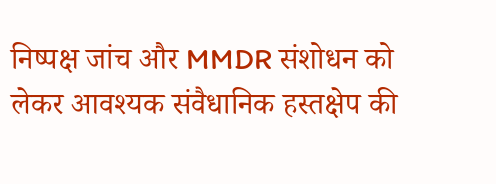निष्पक्ष जांच और MMDR संशोधन को लेकर आवश्यक संवैधानिक हस्तक्षेप की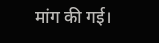मांग की गई।